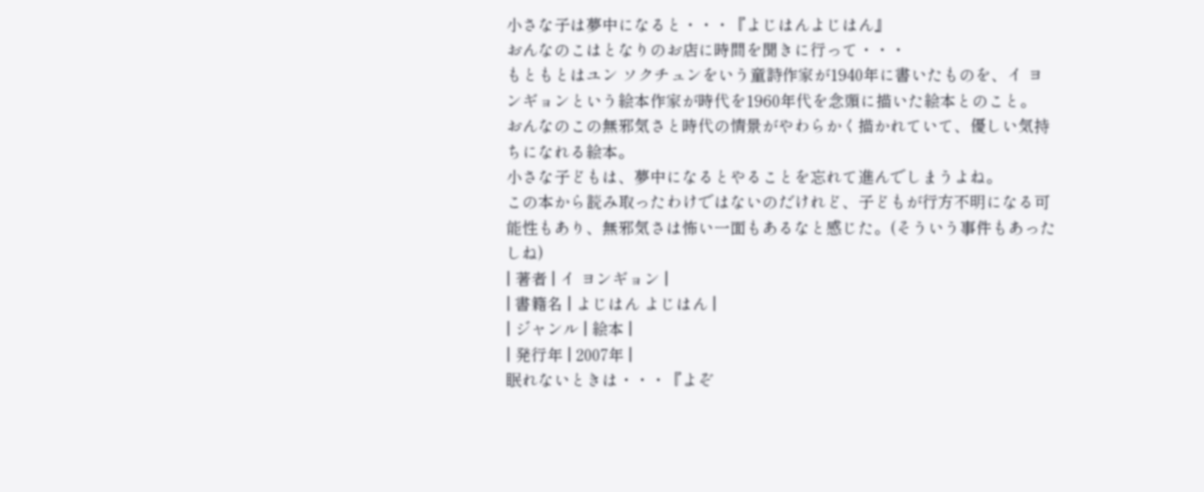小さな子は夢中になると・・・『よじはんよじはん』
おんなのこはとなりのお店に時間を聞きに行って・・・
もともとはユン ソクチュンをいう童詩作家が1940年に書いたものを、イ ヨンギョンという絵本作家が時代を1960年代を念頭に描いた絵本とのこと。
おんなのこの無邪気さと時代の情景がやわらかく描かれていて、優しい気持ちになれる絵本。
小さな子どもは、夢中になるとやることを忘れて進んでしまうよね。
この本から読み取ったわけではないのだけれど、子どもが行方不明になる可能性もあり、無邪気さは怖い一面もあるなと感じた。(そういう事件もあったしね)
| 著者 | イ ヨンギョン |
| 書籍名 | よじはん よじはん |
| ジャンル | 絵本 |
| 発行年 | 2007年 |
眠れないときは・・・『よぞ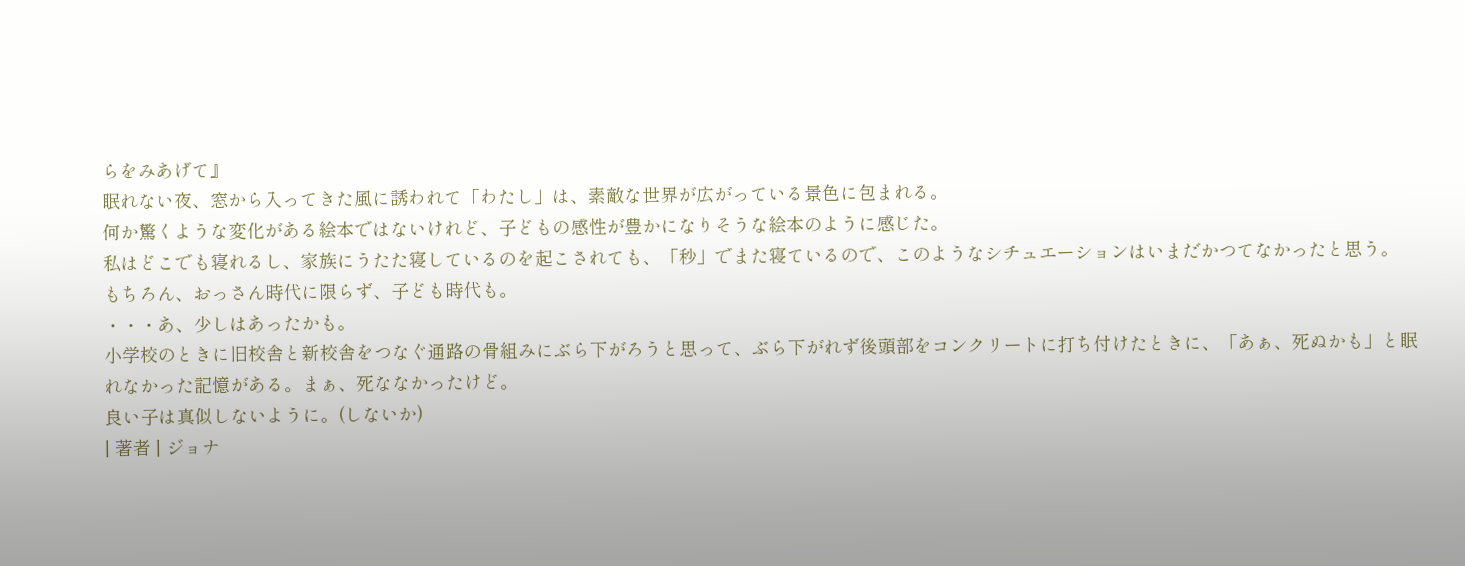らをみあげて』
眠れない夜、窓から入ってきた風に誘われて「わたし」は、素敵な世界が広がっている景色に包まれる。
何か驚くような変化がある絵本ではないけれど、子どもの感性が豊かになりそうな絵本のように感じた。
私はどこでも寝れるし、家族にうたた寝しているのを起こされても、「秒」でまた寝ているので、このようなシチュエーションはいまだかつてなかったと思う。
もちろん、おっさん時代に限らず、子ども時代も。
・・・あ、少しはあったかも。
小学校のときに旧校舎と新校舎をつなぐ通路の骨組みにぶら下がろうと思って、ぶら下がれず後頭部をコンクリートに打ち付けたときに、「あぁ、死ぬかも」と眠れなかった記憶がある。まぁ、死ななかったけど。
良い子は真似しないように。(しないか)
| 著者 | ジョナ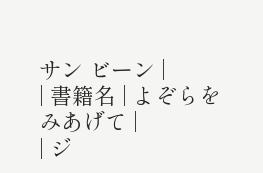サン ビーン |
| 書籍名 | よぞらをみあげて |
| ジ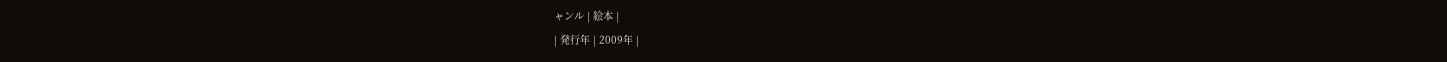ャンル | 絵本 |
| 発行年 | 2009年 |